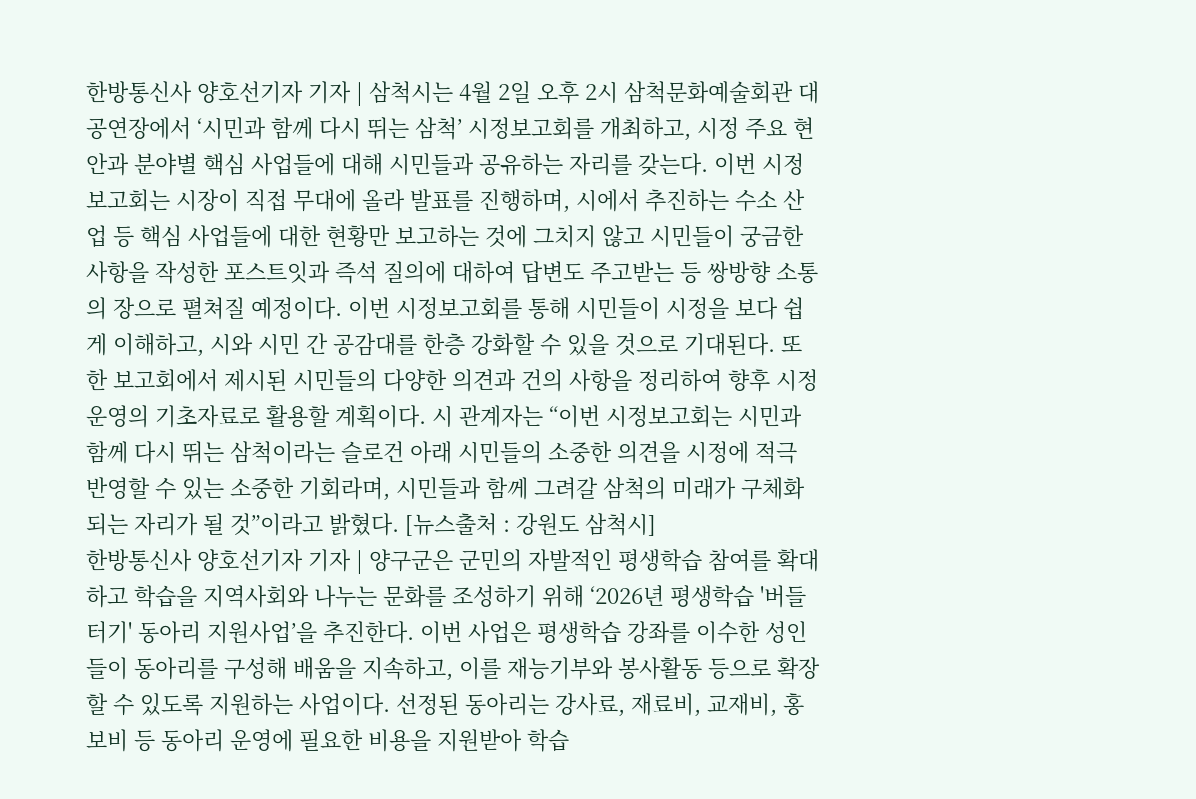한방통신사 양호선기자 기자 | 삼척시는 4월 2일 오후 2시 삼척문화예술회관 대공연장에서 ‘시민과 함께 다시 뛰는 삼척’ 시정보고회를 개최하고, 시정 주요 현안과 분야별 핵심 사업들에 대해 시민들과 공유하는 자리를 갖는다. 이번 시정보고회는 시장이 직접 무대에 올라 발표를 진행하며, 시에서 추진하는 수소 산업 등 핵심 사업들에 대한 현황만 보고하는 것에 그치지 않고 시민들이 궁금한 사항을 작성한 포스트잇과 즉석 질의에 대하여 답변도 주고받는 등 쌍방향 소통의 장으로 펼쳐질 예정이다. 이번 시정보고회를 통해 시민들이 시정을 보다 쉽게 이해하고, 시와 시민 간 공감대를 한층 강화할 수 있을 것으로 기대된다. 또한 보고회에서 제시된 시민들의 다양한 의견과 건의 사항을 정리하여 향후 시정 운영의 기초자료로 활용할 계획이다. 시 관계자는 “이번 시정보고회는 시민과 함께 다시 뛰는 삼척이라는 슬로건 아래 시민들의 소중한 의견을 시정에 적극 반영할 수 있는 소중한 기회라며, 시민들과 함께 그려갈 삼척의 미래가 구체화되는 자리가 될 것”이라고 밝혔다. [뉴스출처 : 강원도 삼척시]
한방통신사 양호선기자 기자 | 양구군은 군민의 자발적인 평생학습 참여를 확대하고 학습을 지역사회와 나누는 문화를 조성하기 위해 ‘2026년 평생학습 '버들터기' 동아리 지원사업’을 추진한다. 이번 사업은 평생학습 강좌를 이수한 성인들이 동아리를 구성해 배움을 지속하고, 이를 재능기부와 봉사활동 등으로 확장할 수 있도록 지원하는 사업이다. 선정된 동아리는 강사료, 재료비, 교재비, 홍보비 등 동아리 운영에 필요한 비용을 지원받아 학습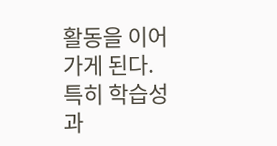활동을 이어가게 된다. 특히 학습성과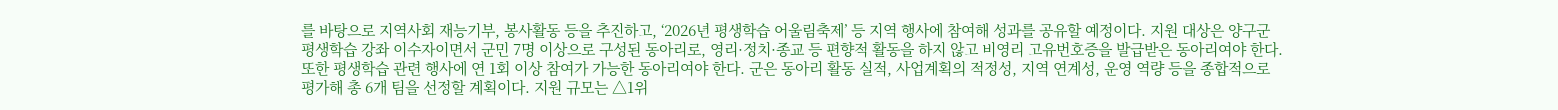를 바탕으로 지역사회 재능기부, 봉사활동 등을 추진하고, ‘2026년 평생학습 어울림축제’ 등 지역 행사에 참여해 성과를 공유할 예정이다. 지원 대상은 양구군 평생학습 강좌 이수자이면서 군민 7명 이상으로 구성된 동아리로, 영리·정치·종교 등 편향적 활동을 하지 않고 비영리 고유번호증을 발급받은 동아리여야 한다. 또한 평생학습 관련 행사에 연 1회 이상 참여가 가능한 동아리여야 한다. 군은 동아리 활동 실적, 사업계획의 적정성, 지역 연계성, 운영 역량 등을 종합적으로 평가해 총 6개 팀을 선정할 계획이다. 지원 규모는 △1위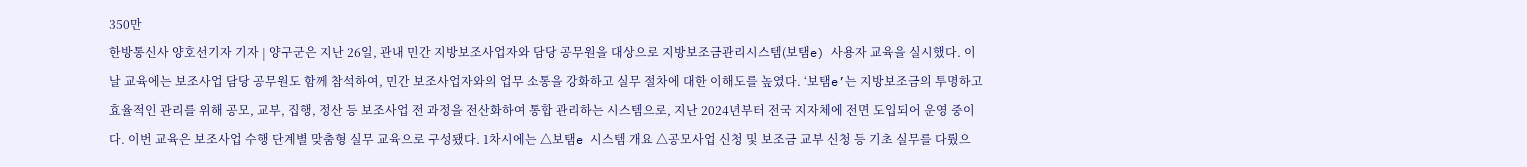350만
한방통신사 양호선기자 기자 | 양구군은 지난 26일, 관내 민간 지방보조사업자와 담당 공무원을 대상으로 지방보조금관리시스템(보탬e) 사용자 교육을 실시했다. 이날 교육에는 보조사업 담당 공무원도 함께 참석하여, 민간 보조사업자와의 업무 소통을 강화하고 실무 절차에 대한 이해도를 높였다. ‘보탬e’는 지방보조금의 투명하고 효율적인 관리를 위해 공모, 교부, 집행, 정산 등 보조사업 전 과정을 전산화하여 통합 관리하는 시스템으로, 지난 2024년부터 전국 지자체에 전면 도입되어 운영 중이다. 이번 교육은 보조사업 수행 단계별 맞춤형 실무 교육으로 구성됐다. 1차시에는 △보탬e 시스템 개요 △공모사업 신청 및 보조금 교부 신청 등 기초 실무를 다뤘으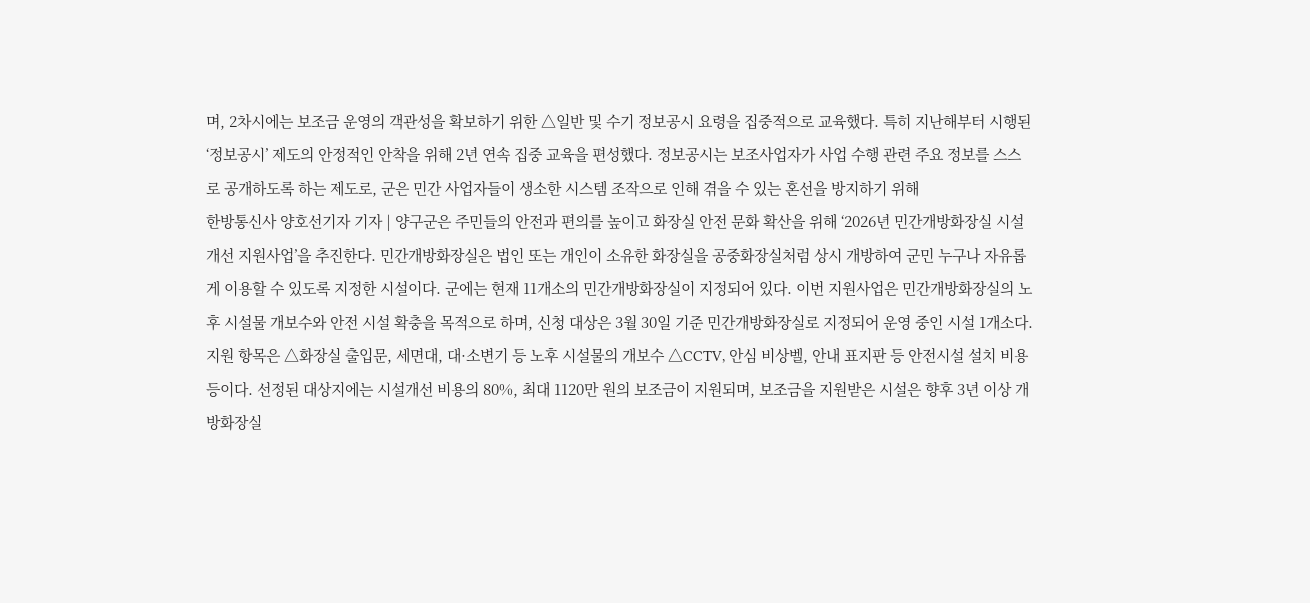며, 2차시에는 보조금 운영의 객관성을 확보하기 위한 △일반 및 수기 정보공시 요령을 집중적으로 교육했다. 특히 지난해부터 시행된 ‘정보공시’ 제도의 안정적인 안착을 위해 2년 연속 집중 교육을 편성했다. 정보공시는 보조사업자가 사업 수행 관련 주요 정보를 스스로 공개하도록 하는 제도로, 군은 민간 사업자들이 생소한 시스템 조작으로 인해 겪을 수 있는 혼선을 방지하기 위해
한방통신사 양호선기자 기자 | 양구군은 주민들의 안전과 편의를 높이고 화장실 안전 문화 확산을 위해 ‘2026년 민간개방화장실 시설개선 지원사업’을 추진한다. 민간개방화장실은 법인 또는 개인이 소유한 화장실을 공중화장실처럼 상시 개방하여 군민 누구나 자유롭게 이용할 수 있도록 지정한 시설이다. 군에는 현재 11개소의 민간개방화장실이 지정되어 있다. 이번 지원사업은 민간개방화장실의 노후 시설물 개보수와 안전 시설 확충을 목적으로 하며, 신청 대상은 3월 30일 기준 민간개방화장실로 지정되어 운영 중인 시설 1개소다. 지원 항목은 △화장실 출입문, 세면대, 대·소변기 등 노후 시설물의 개보수 △CCTV, 안심 비상벨, 안내 표지판 등 안전시설 설치 비용 등이다. 선정된 대상지에는 시설개선 비용의 80%, 최대 1120만 원의 보조금이 지원되며, 보조금을 지원받은 시설은 향후 3년 이상 개방화장실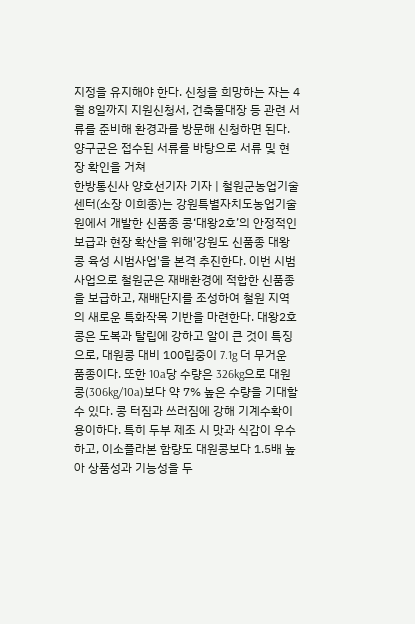지정을 유지해야 한다. 신청을 희망하는 자는 4월 8일까지 지원신청서, 건축물대장 등 관련 서류를 준비해 환경과를 방문해 신청하면 된다. 양구군은 접수된 서류를 바탕으로 서류 및 현장 확인을 거쳐
한방통신사 양호선기자 기자 | 철원군농업기술센터(소장 이희종)는 강원특별자치도농업기술원에서 개발한 신품종 콩‘대왕2호’의 안정적인 보급과 현장 확산을 위해'강원도 신품종 대왕콩 육성 시범사업'을 본격 추진한다. 이번 시범사업으로 철원군은 재배환경에 적합한 신품종을 보급하고, 재배단지를 조성하여 철원 지역의 새로운 특화작목 기반을 마련한다. 대왕2호 콩은 도복과 탈립에 강하고 알이 큰 것이 특징으로, 대원콩 대비 100립중이 7.1g 더 무거운 품종이다. 또한 10a당 수량은 326kg으로 대원콩(306kg/10a)보다 약 7% 높은 수량을 기대할 수 있다. 콩 터짐과 쓰러짐에 강해 기계수확이 용이하다. 특히 두부 제조 시 맛과 식감이 우수하고, 이소플라본 함량도 대원콩보다 1.5배 높아 상품성과 기능성을 두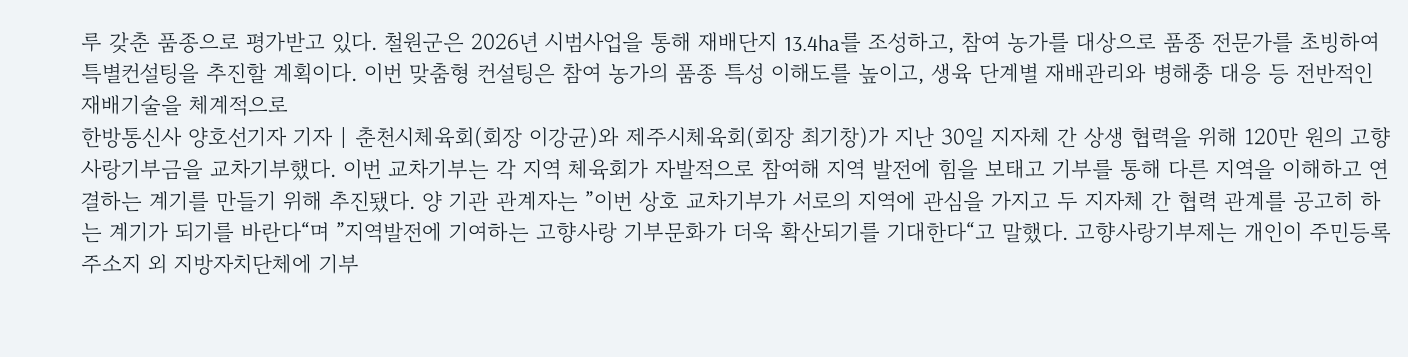루 갖춘 품종으로 평가받고 있다. 철원군은 2026년 시범사업을 통해 재배단지 13.4ha를 조성하고, 참여 농가를 대상으로 품종 전문가를 초빙하여 특별컨설팅을 추진할 계획이다. 이번 맞춤형 컨설팅은 참여 농가의 품종 특성 이해도를 높이고, 생육 단계별 재배관리와 병해충 대응 등 전반적인 재배기술을 체계적으로
한방통신사 양호선기자 기자 | 춘천시체육회(회장 이강균)와 제주시체육회(회장 최기창)가 지난 30일 지자체 간 상생 협력을 위해 120만 원의 고향사랑기부금을 교차기부했다. 이번 교차기부는 각 지역 체육회가 자발적으로 참여해 지역 발전에 힘을 보태고 기부를 통해 다른 지역을 이해하고 연결하는 계기를 만들기 위해 추진됐다. 양 기관 관계자는 ”이번 상호 교차기부가 서로의 지역에 관심을 가지고 두 지자체 간 협력 관계를 공고히 하는 계기가 되기를 바란다“며 ”지역발전에 기여하는 고향사랑 기부문화가 더욱 확산되기를 기대한다“고 말했다. 고향사랑기부제는 개인이 주민등록 주소지 외 지방자치단체에 기부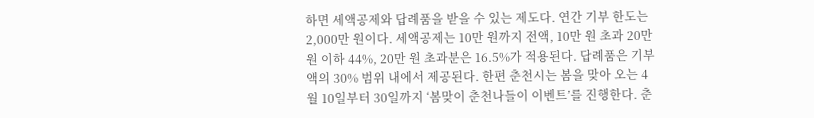하면 세액공제와 답례품을 받을 수 있는 제도다. 연간 기부 한도는 2,000만 원이다. 세액공제는 10만 원까지 전액, 10만 원 초과 20만 원 이하 44%, 20만 원 초과분은 16.5%가 적용된다. 답례품은 기부액의 30% 범위 내에서 제공된다. 한편 춘천시는 봄을 맞아 오는 4월 10일부터 30일까지 ‘봄맞이 춘천나들이 이벤트’를 진행한다. 춘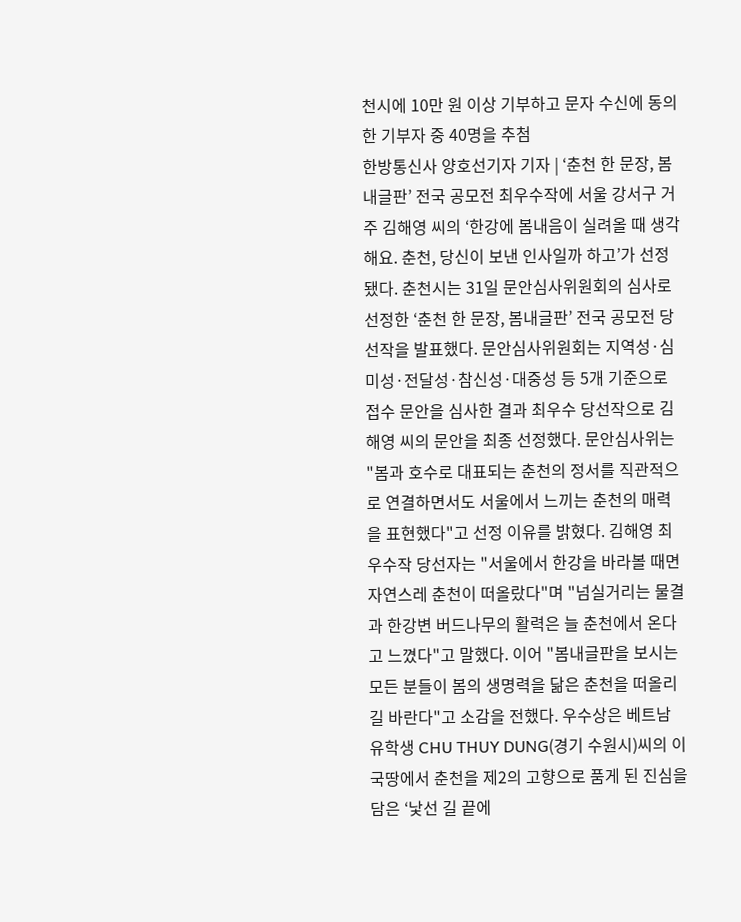천시에 10만 원 이상 기부하고 문자 수신에 동의한 기부자 중 40명을 추첨
한방통신사 양호선기자 기자 | ‘춘천 한 문장, 봄내글판’ 전국 공모전 최우수작에 서울 강서구 거주 김해영 씨의 ‘한강에 봄내음이 실려올 때 생각해요. 춘천, 당신이 보낸 인사일까 하고’가 선정됐다. 춘천시는 31일 문안심사위원회의 심사로 선정한 ‘춘천 한 문장, 봄내글판’ 전국 공모전 당선작을 발표했다. 문안심사위원회는 지역성·심미성·전달성·참신성·대중성 등 5개 기준으로 접수 문안을 심사한 결과 최우수 당선작으로 김해영 씨의 문안을 최종 선정했다. 문안심사위는 "봄과 호수로 대표되는 춘천의 정서를 직관적으로 연결하면서도 서울에서 느끼는 춘천의 매력을 표현했다"고 선정 이유를 밝혔다. 김해영 최우수작 당선자는 "서울에서 한강을 바라볼 때면 자연스레 춘천이 떠올랐다"며 "넘실거리는 물결과 한강변 버드나무의 활력은 늘 춘천에서 온다고 느꼈다"고 말했다. 이어 "봄내글판을 보시는 모든 분들이 봄의 생명력을 닮은 춘천을 떠올리길 바란다"고 소감을 전했다. 우수상은 베트남 유학생 CHU THUY DUNG(경기 수원시)씨의 이국땅에서 춘천을 제2의 고향으로 품게 된 진심을 담은 ‘낯선 길 끝에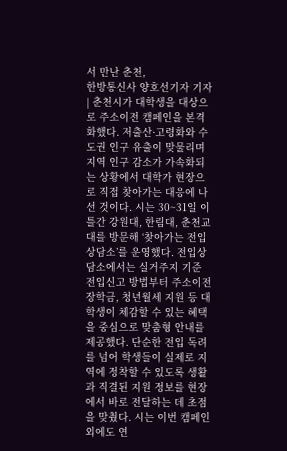서 만난 춘천,
한방통신사 양호선기자 기자 | 춘천시가 대학생을 대상으로 주소이전 캠페인을 본격화했다. 저출산·고령화와 수도권 인구 유출이 맞물리며 지역 인구 감소가 가속화되는 상황에서 대학가 현장으로 직접 찾아가는 대응에 나선 것이다. 시는 30~31일 이틀간 강원대, 한림대, 춘천교대를 방문해 ‘찾아가는 전입상담소’를 운영했다. 전입상담소에서는 실거주지 기준 전입신고 방법부터 주소이전 장학금, 청년월세 지원 등 대학생이 체감할 수 있는 혜택을 중심으로 맞춤형 안내를 제공했다. 단순한 전입 독려를 넘어 학생들이 실제로 지역에 정착할 수 있도록 생활과 직결된 지원 정보를 현장에서 바로 전달하는 데 초점을 맞췄다. 시는 이번 캠페인 외에도 연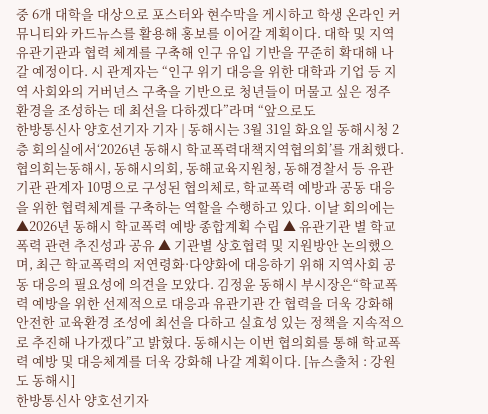중 6개 대학을 대상으로 포스터와 현수막을 게시하고 학생 온라인 커뮤니티와 카드뉴스를 활용해 홍보를 이어갈 계획이다. 대학 및 지역 유관기관과 협력 체계를 구축해 인구 유입 기반을 꾸준히 확대해 나갈 예정이다. 시 관계자는 “인구 위기 대응을 위한 대학과 기업 등 지역 사회와의 거버넌스 구축을 기반으로 청년들이 머물고 싶은 정주 환경을 조성하는 데 최선을 다하겠다”라며 “앞으로도
한방통신사 양호선기자 기자 | 동해시는 3월 31일 화요일 동해시청 2층 회의실에서‘2026년 동해시 학교폭력대책지역협의회’를 개최했다. 협의회는동해시, 동해시의회, 동해교육지원청, 동해경찰서 등 유관기관 관계자 10명으로 구성된 협의체로, 학교폭력 예방과 공동 대응을 위한 협력체계를 구축하는 역할을 수행하고 있다. 이날 회의에는 ▲2026년 동해시 학교폭력 예방 종합계획 수립 ▲ 유관기관 별 학교폭력 관련 추진성과 공유 ▲ 기관별 상호협력 및 지원방안 논의했으며, 최근 학교폭력의 저연령화·다양화에 대응하기 위해 지역사회 공동 대응의 필요성에 의견을 모았다. 김정윤 동해시 부시장은“학교폭력 예방을 위한 선제적으로 대응과 유관기관 간 협력을 더욱 강화해 안전한 교육환경 조성에 최선을 다하고 실효성 있는 정책을 지속적으로 추진해 나가겠다”고 밝혔다. 동해시는 이번 협의회를 통해 학교폭력 예방 및 대응체계를 더욱 강화해 나갈 계획이다. [뉴스출처 : 강원도 동해시]
한방통신사 양호선기자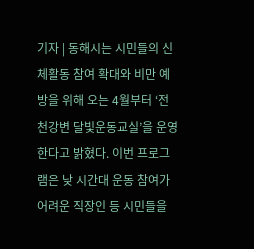기자 | 동해시는 시민들의 신체활동 참여 확대와 비만 예방을 위해 오는 4월부터 ‘전천강변 달빛운동교실’을 운영한다고 밝혔다. 이번 프로그램은 낮 시간대 운동 참여가 어려운 직장인 등 시민들을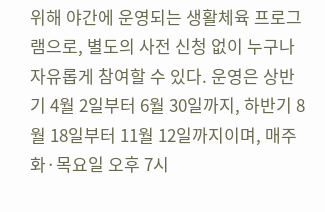위해 야간에 운영되는 생활체육 프로그램으로, 별도의 사전 신청 없이 누구나 자유롭게 참여할 수 있다. 운영은 상반기 4월 2일부터 6월 30일까지, 하반기 8월 18일부터 11월 12일까지이며, 매주 화·목요일 오후 7시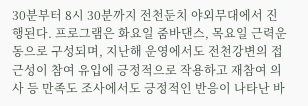30분부터 8시 30분까지 전천둔치 야외무대에서 진행된다. 프로그램은 화요일 줌바댄스, 목요일 근력운동으로 구성되며, 지난해 운영에서도 전천강변의 접근성이 참여 유입에 긍정적으로 작용하고 재참여 의사 등 만족도 조사에서도 긍정적인 반응이 나타난 바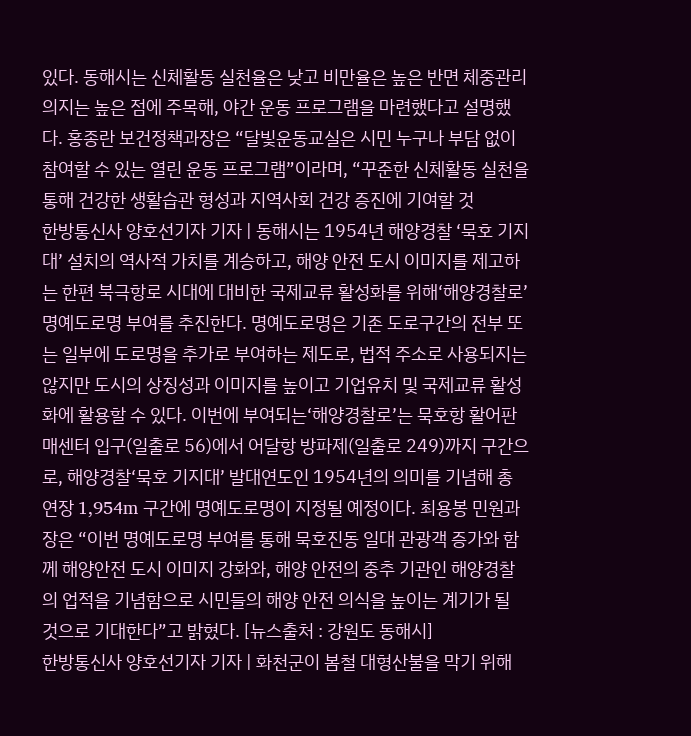있다. 동해시는 신체활동 실천율은 낮고 비만율은 높은 반면 체중관리 의지는 높은 점에 주목해, 야간 운동 프로그램을 마련했다고 설명했다. 홍종란 보건정책과장은 “달빛운동교실은 시민 누구나 부담 없이 참여할 수 있는 열린 운동 프로그램”이라며, “꾸준한 신체활동 실천을 통해 건강한 생활습관 형성과 지역사회 건강 증진에 기여할 것
한방통신사 양호선기자 기자 | 동해시는 1954년 해양경찰 ‘묵호 기지대’ 설치의 역사적 가치를 계승하고, 해양 안전 도시 이미지를 제고하는 한편 북극항로 시대에 대비한 국제교류 활성화를 위해‘해양경찰로’명예도로명 부여를 추진한다. 명예도로명은 기존 도로구간의 전부 또는 일부에 도로명을 추가로 부여하는 제도로, 법적 주소로 사용되지는 않지만 도시의 상징성과 이미지를 높이고 기업유치 및 국제교류 활성화에 활용할 수 있다. 이번에 부여되는‘해양경찰로’는 묵호항 활어판매센터 입구(일출로 56)에서 어달항 방파제(일출로 249)까지 구간으로, 해양경찰‘묵호 기지대’ 발대연도인 1954년의 의미를 기념해 총 연장 1,954m 구간에 명예도로명이 지정될 예정이다. 최용봉 민원과장은 “이번 명예도로명 부여를 통해 묵호진동 일대 관광객 증가와 함께 해양안전 도시 이미지 강화와, 해양 안전의 중추 기관인 해양경찰의 업적을 기념함으로 시민들의 해양 안전 의식을 높이는 계기가 될 것으로 기대한다”고 밝혔다. [뉴스출처 : 강원도 동해시]
한방통신사 양호선기자 기자 | 화천군이 봄철 대형산불을 막기 위해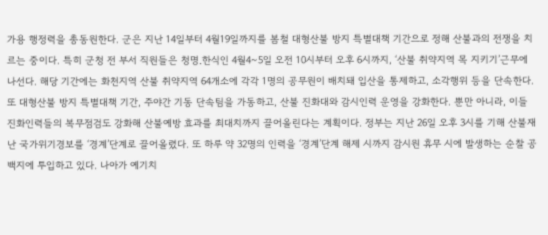가용 행정력을 총동원한다. 군은 지난 14일부터 4월19일까지를 봄철 대형산불 방지 특별대책 기간으로 정해 산불과의 전쟁을 치르는 중이다. 특히 군청 전 부서 직원들은 청명․한식인 4월4~5일 오전 10시부터 오후 6시까지, ‘산불 취약지역 목 지키기’근무에 나선다. 해당 기간에는 화천지역 산불 취약지역 64개소에 각각 1명의 공무원이 배치돼 입산을 통제하고, 소각행위 등을 단속한다. 또 대형산불 방지 특별대책 기간, 주야간 기동 단속팀을 가동하고, 산불 진화대와 감시인력 운영을 강화한다. 뿐만 아니라, 이들 진화인력들의 복무점검도 강화해 산불예방 효과를 최대치까지 끌어올린다는 계획이다. 정부는 지난 26일 오후 3시를 기해 산불재난 국가위기경보를 ‘경계’단계로 끌어올렸다. 또 하루 약 32명의 인력을 ‘경계’단계 해제 시까지 감시원 휴무 시에 발생하는 순찰 공백지에 투입하고 있다. 나아가 예기치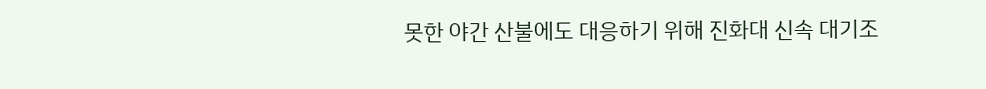못한 야간 산불에도 대응하기 위해 진화대 신속 대기조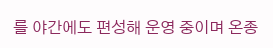를 야간에도 편성해 운영 중이며 온종